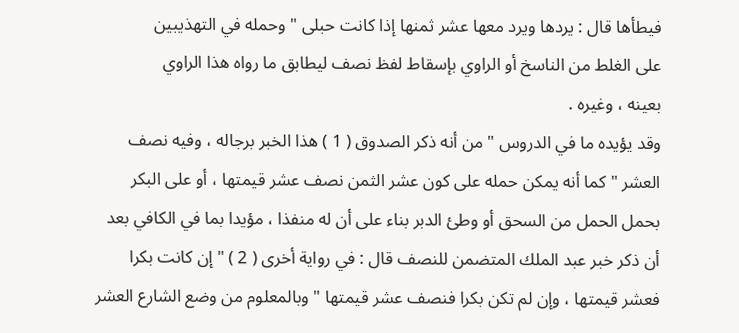فيطأها قال : يردها ويرد معها عشر ثمنها إذا كانت حبلى " وحمله في التهذيبين
على الغلط من الناسخ أو الراوي بإسقاط لفظ نصف ليطابق ما رواه هذا الراوي
بعينه ، وغيره .
وقد يؤيده ما في الدروس " من أنه ذكر الصدوق ( 1 ) هذا الخبر برجاله ، وفيه نصف
العشر " كما أنه يمكن حمله على كون عشر الثمن نصف عشر قيمتها ، أو على البكر
بحمل الحمل من السحق أو وطئ الدبر بناء على أن له منفذا ، مؤيدا بما في الكافي بعد
أن ذكر خبر عبد الملك المتضمن للنصف قال : في رواية أخرى ( 2 ) " إن كانت بكرا
فعشر قيمتها ، وإن لم تكن بكرا فنصف عشر قيمتها " وبالمعلوم من وضع الشارع العشر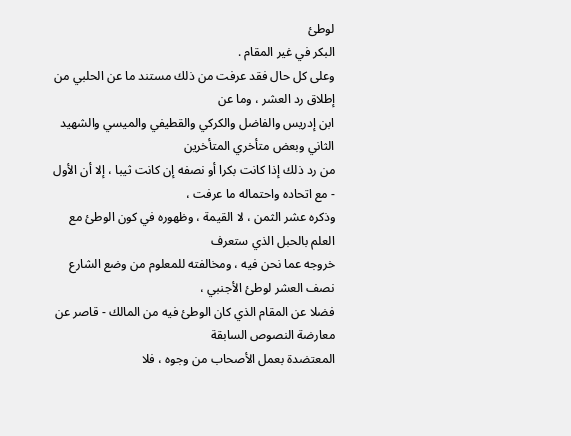لوطئ
البكر في غير المقام .
وعلى كل حال فقد عرفت من ذلك مستند ما عن الحلبي من إطلاق رد العشر ، وما عن
ابن إدريس والفاضل والكركي والقطيفي والميسي والشهيد الثاني وبعض متأخري المتأخرين
من رد ذلك إذا كانت بكرا أو نصفه إن كانت ثيبا ، إلا أن الأول - مع اتحاده واحتماله ما عرفت ،
وذكره عشر الثمن ، لا القيمة ، وظهوره في كون الوطئ مع العلم بالحبل الذي ستعرف
خروجه عما نحن فيه ، ومخالفته للمعلوم من وضع الشارع نصف العشر لوطئ الأجنبي ،
فضلا عن المقام الذي كان الوطئ فيه من المالك - قاصر عن معارضة النصوص السابقة
المعتضدة بعمل الأصحاب من وجوه ، فلا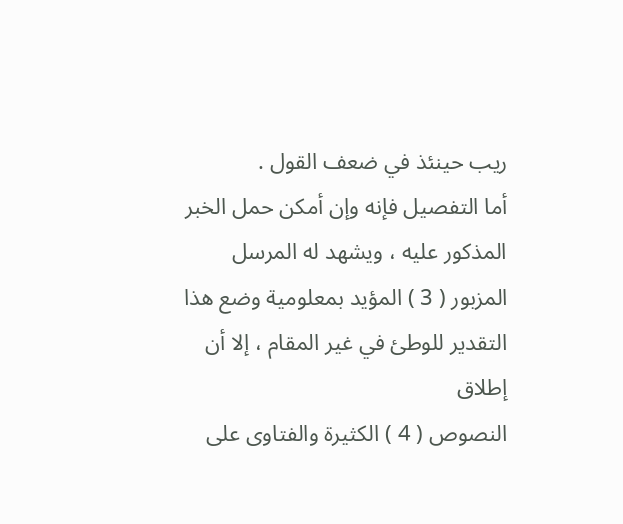ريب حينئذ في ضعف القول .
أما التفصيل فإنه وإن أمكن حمل الخبر المذكور عليه ، ويشهد له المرسل
المزبور ( 3 ) المؤيد بمعلومية وضع هذا التقدير للوطئ في غير المقام ، إلا أن إطلاق
النصوص ( 4 ) الكثيرة والفتاوى على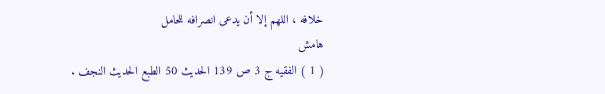خلافه ، اللهم إلا أن يدعى انصرافه للحامل
هامش
( 1 ) الفقيه ج 3 ص 139 الحديث 50 الطبع الحديث النجف .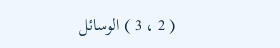( 2 ، 3 ) الوسائل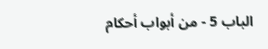الباب 5 - من أبواب أحكام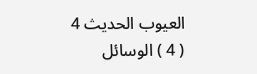العيوب الحديث 4
( 4 ) الوسائل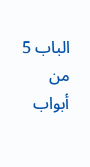الباب 5 من أبواب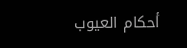أحكام العيوب